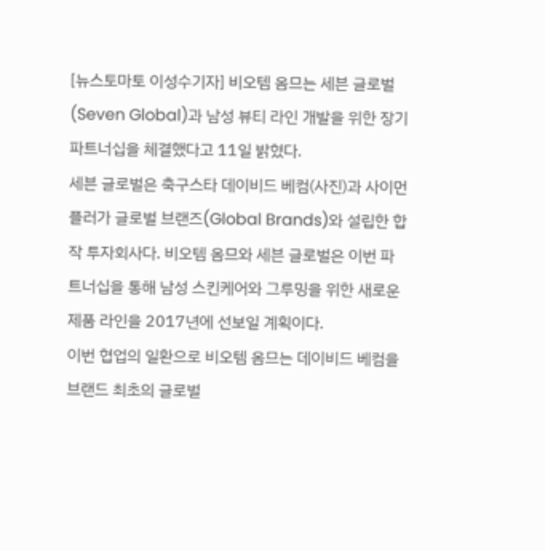[뉴스토마토 이성수기자] 비오템 옴므는 세븐 글로벌(Seven Global)과 남성 뷰티 라인 개발을 위한 장기 파트너십을 체결했다고 11일 밝혔다.
세븐 글로벌은 축구스타 데이비드 베컴(사진)과 사이먼 플러가 글로벌 브랜즈(Global Brands)와 설립한 합작 투자회사다. 비오템 옴므와 세븐 글로벌은 이번 파트너십을 통해 남성 스킨케어와 그루밍을 위한 새로운 제품 라인을 2017년에 선보일 계획이다.
이번 협업의 일환으로 비오템 옴므는 데이비드 베컴을 브랜드 최초의 글로벌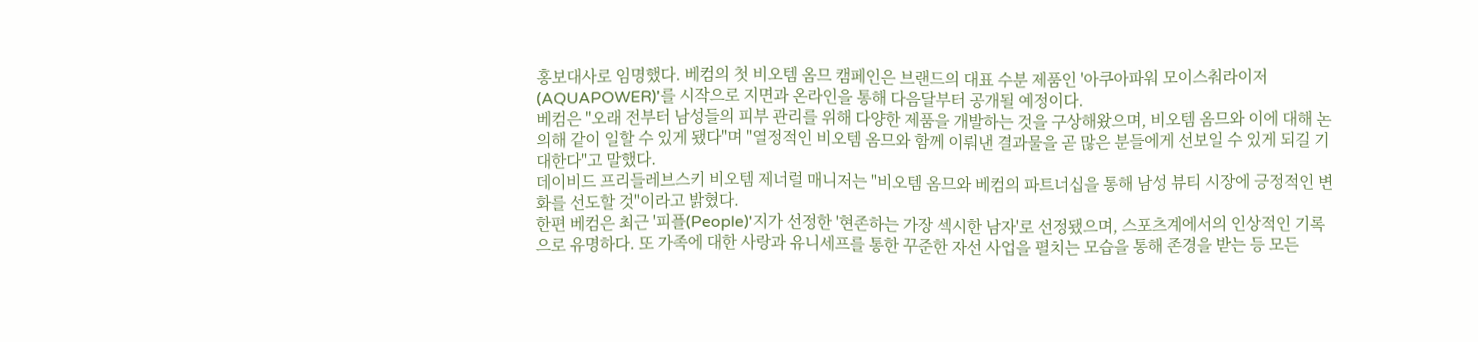홍보대사로 임명했다. 베컴의 첫 비오템 옴므 캠페인은 브랜드의 대표 수분 제품인 '아쿠아파워 모이스춰라이저(AQUAPOWER)'를 시작으로 지면과 온라인을 통해 다음달부터 공개될 예정이다.
베컴은 "오래 전부터 남성들의 피부 관리를 위해 다양한 제품을 개발하는 것을 구상해왔으며, 비오템 옴므와 이에 대해 논의해 같이 일할 수 있게 됐다"며 "열정적인 비오템 옴므와 함께 이뤄낸 결과물을 곧 많은 분들에게 선보일 수 있게 되길 기대한다"고 말했다.
데이비드 프리들레브스키 비오템 제너럴 매니저는 "비오템 옴므와 베컴의 파트너십을 통해 남성 뷰티 시장에 긍정적인 변화를 선도할 것"이라고 밝혔다.
한편 베컴은 최근 '피플(People)'지가 선정한 '현존하는 가장 섹시한 남자'로 선정됐으며, 스포츠계에서의 인상적인 기록으로 유명하다. 또 가족에 대한 사랑과 유니세프를 통한 꾸준한 자선 사업을 펼치는 모습을 통해 존경을 받는 등 모든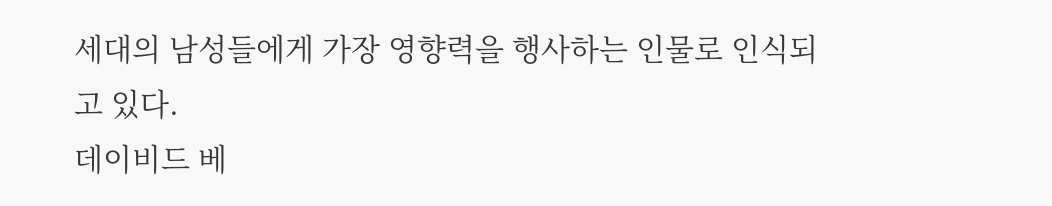세대의 남성들에게 가장 영향력을 행사하는 인물로 인식되고 있다.
데이비드 베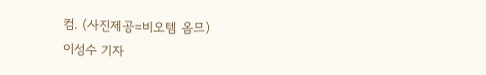컴. (사진제공=비오템 옴므)
이성수 기자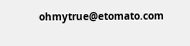ohmytrue@etomato.com